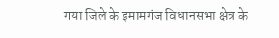गया जिले के इमामगंज विधानसभा क्षेत्र के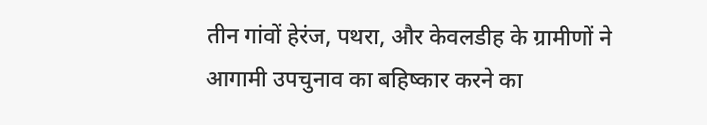तीन गांवों हेरंज, पथरा, और केवलडीह के ग्रामीणों ने आगामी उपचुनाव का बहिष्कार करने का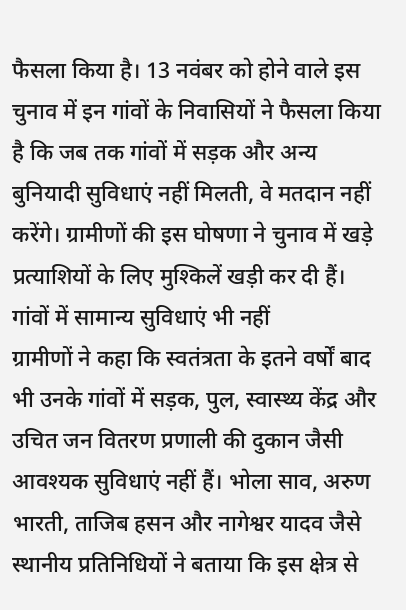फैसला किया है। 13 नवंबर को होने वाले इस चुनाव में इन गांवों के निवासियों ने फैसला किया है कि जब तक गांवों में सड़क और अन्य बुनियादी सुविधाएं नहीं मिलती, वे मतदान नहीं करेंगे। ग्रामीणों की इस घोषणा ने चुनाव में खड़े प्रत्याशियों के लिए मुश्किलें खड़ी कर दी हैं।
गांवों में सामान्य सुविधाएं भी नहीं
ग्रामीणों ने कहा कि स्वतंत्रता के इतने वर्षों बाद भी उनके गांवों में सड़क, पुल, स्वास्थ्य केंद्र और उचित जन वितरण प्रणाली की दुकान जैसी आवश्यक सुविधाएं नहीं हैं। भोला साव, अरुण भारती, ताजिब हसन और नागेश्वर यादव जैसे स्थानीय प्रतिनिधियों ने बताया कि इस क्षेत्र से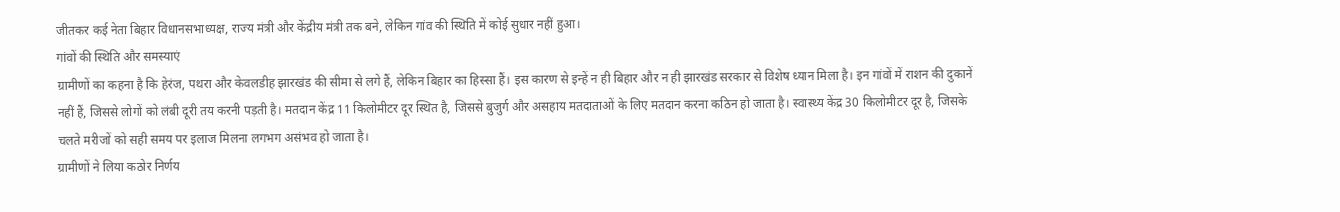जीतकर कई नेता बिहार विधानसभाध्यक्ष, राज्य मंत्री और केंद्रीय मंत्री तक बने, लेकिन गांव की स्थिति में कोई सुधार नहीं हुआ।
गांवों की स्थिति और समस्याएं
ग्रामीणों का कहना है कि हेरंज, पथरा और केवलडीह झारखंड की सीमा से लगे हैं, लेकिन बिहार का हिस्सा हैं। इस कारण से इन्हें न ही बिहार और न ही झारखंड सरकार से विशेष ध्यान मिला है। इन गांवों में राशन की दुकानें नहीं हैं, जिससे लोगों को लंबी दूरी तय करनी पड़ती है। मतदान केंद्र 11 किलोमीटर दूर स्थित है, जिससे बुजुर्ग और असहाय मतदाताओं के लिए मतदान करना कठिन हो जाता है। स्वास्थ्य केंद्र 30 किलोमीटर दूर है, जिसके चलते मरीजों को सही समय पर इलाज मिलना लगभग असंभव हो जाता है।
ग्रामीणों ने लिया कठोर निर्णय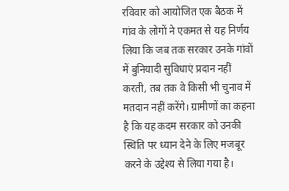रविवार को आयोजित एक बैठक में गांव के लोगों ने एकमत से यह निर्णय लिया कि जब तक सरकार उनके गांवों में बुनियादी सुविधाएं प्रदान नहीं करती, तब तक वे किसी भी चुनाव में मतदान नहीं करेंगे। ग्रामीणों का कहना है कि यह कदम सरकार को उनकी स्थिति पर ध्यान देने के लिए मजबूर करने के उद्देश्य से लिया गया है।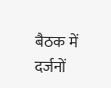बैठक में दर्जनों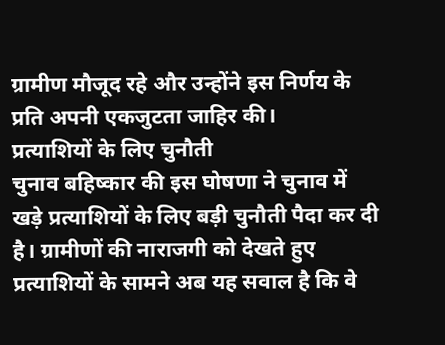ग्रामीण मौजूद रहे और उन्होंने इस निर्णय के प्रति अपनी एकजुटता जाहिर की।
प्रत्याशियों के लिए चुनौती
चुनाव बहिष्कार की इस घोषणा ने चुनाव में खड़े प्रत्याशियों के लिए बड़ी चुनौती पैदा कर दी है। ग्रामीणों की नाराजगी को देखते हुए प्रत्याशियों के सामने अब यह सवाल है कि वे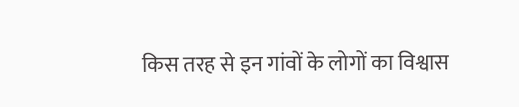किस तरह से इन गांवों के लोगों का विश्वास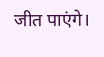जीत पाएंगे।